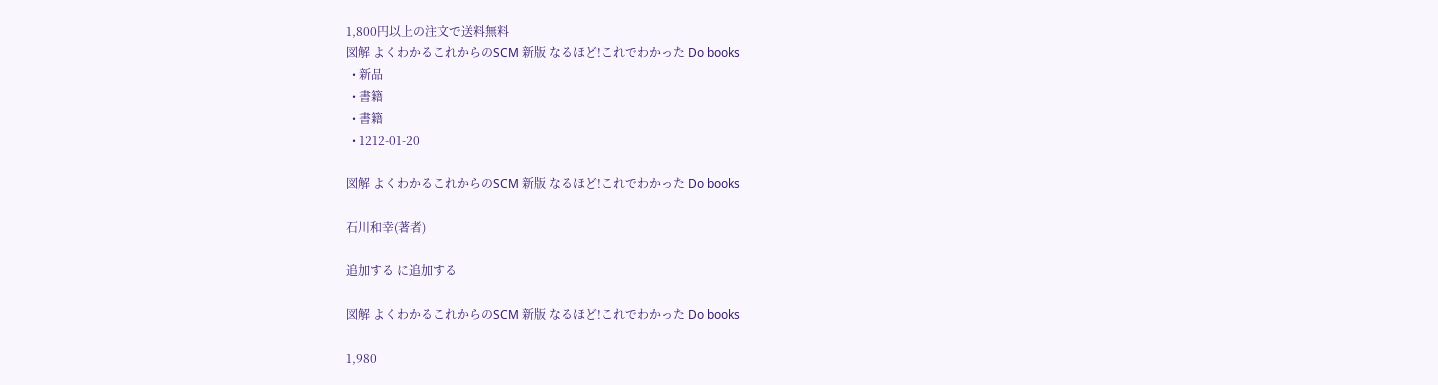1,800円以上の注文で送料無料
図解 よくわかるこれからのSCM 新版 なるほど!これでわかった Do books
  • 新品
  • 書籍
  • 書籍
  • 1212-01-20

図解 よくわかるこれからのSCM 新版 なるほど!これでわかった Do books

石川和幸(著者)

追加する に追加する

図解 よくわかるこれからのSCM 新版 なるほど!これでわかった Do books

1,980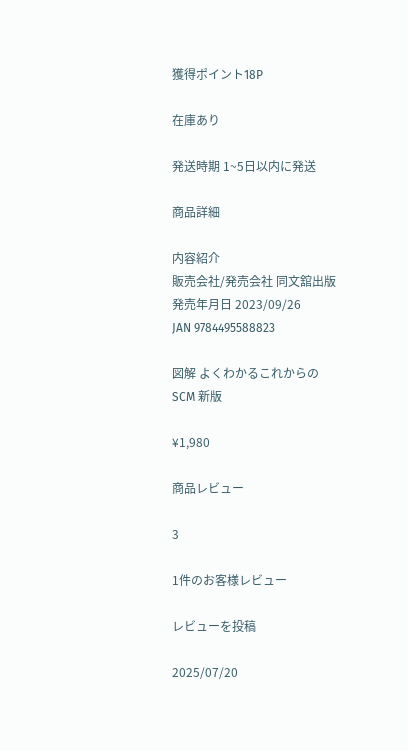獲得ポイント18P

在庫あり

発送時期 1~5日以内に発送

商品詳細

内容紹介
販売会社/発売会社 同文舘出版
発売年月日 2023/09/26
JAN 9784495588823

図解 よくわかるこれからのSCM 新版

¥1,980

商品レビュー

3

1件のお客様レビュー

レビューを投稿

2025/07/20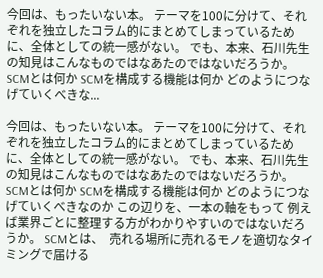今回は、もったいない本。 テーマを100に分けて、それぞれを独立したコラム的にまとめてしまっているために、全体としての統一感がない。 でも、本来、石川先生の知見はこんなものではなあたのではないだろうか。 SCMとは何か SCMを構成する機能は何か どのようにつなげていくべきな...

今回は、もったいない本。 テーマを100に分けて、それぞれを独立したコラム的にまとめてしまっているために、全体としての統一感がない。 でも、本来、石川先生の知見はこんなものではなあたのではないだろうか。 SCMとは何か SCMを構成する機能は何か どのようにつなげていくべきなのか この辺りを、一本の軸をもって 例えば業界ごとに整理する方がわかりやすいのではないだろうか。 SCMとは、  売れる場所に売れるモノを適切なタイミングで届ける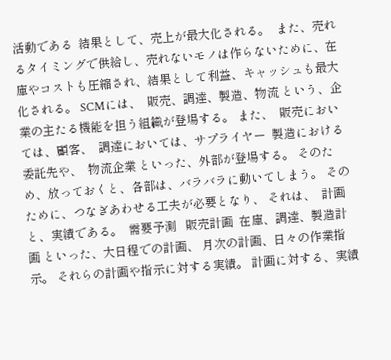活動である  結果として、売上が最大化される。  また、売れるタイミングで供給し、売れないモノは作らないために、在庫やコストも圧縮され、結果として利益、キャッシュも最大化される。 SCMには、  販売、調達、製造、物流 という、企業の主たる機能を担う組織が登場する。 また、  販売においては、顧客、  調達においては、サプライヤー  製造における委託先や、  物流企業 といった、外部が登場する。 そのため、放っておくと、各部は、バラバラに動いてしまう。 そのために、つなぎあわせる工夫が必要となり、 それは、  計画と、実績である。  需要予測   販売計画  在庫、調達、製造計画 といった、大日程での計画、 月次の計画、日々の作業指示。 それらの計画や指示に対する実績。 計画に対する、実績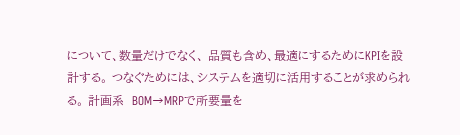について、数量だけでなく、 品質も含め、最適にするためにKPIを設計する。 つなぐためには、システムを適切に活用することが求められる。 計画系  BOM→MRPで所要量を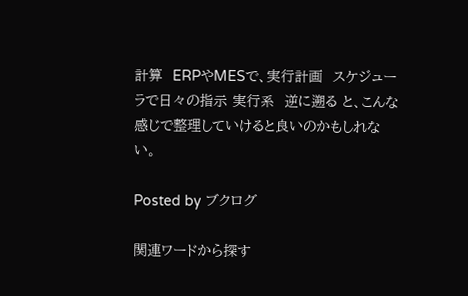計算  ERPやMESで、実行計画  スケジューラで日々の指示 実行系  逆に遡る と、こんな感じで整理していけると良いのかもしれない。

Posted by ブクログ

関連ワードから探す